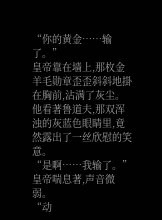“你的黄金……输了。”
皇帝靠在墙上,那枚金羊毛勋章歪歪斜斜地掛在胸前,沾满了灰尘。
他看著鲁道夫,那双浑浊的灰蓝色眼睛里,竟然露出了一丝欣慰的笑意。
“是啊……我输了。”
皇帝喘息著,声音微弱。
“动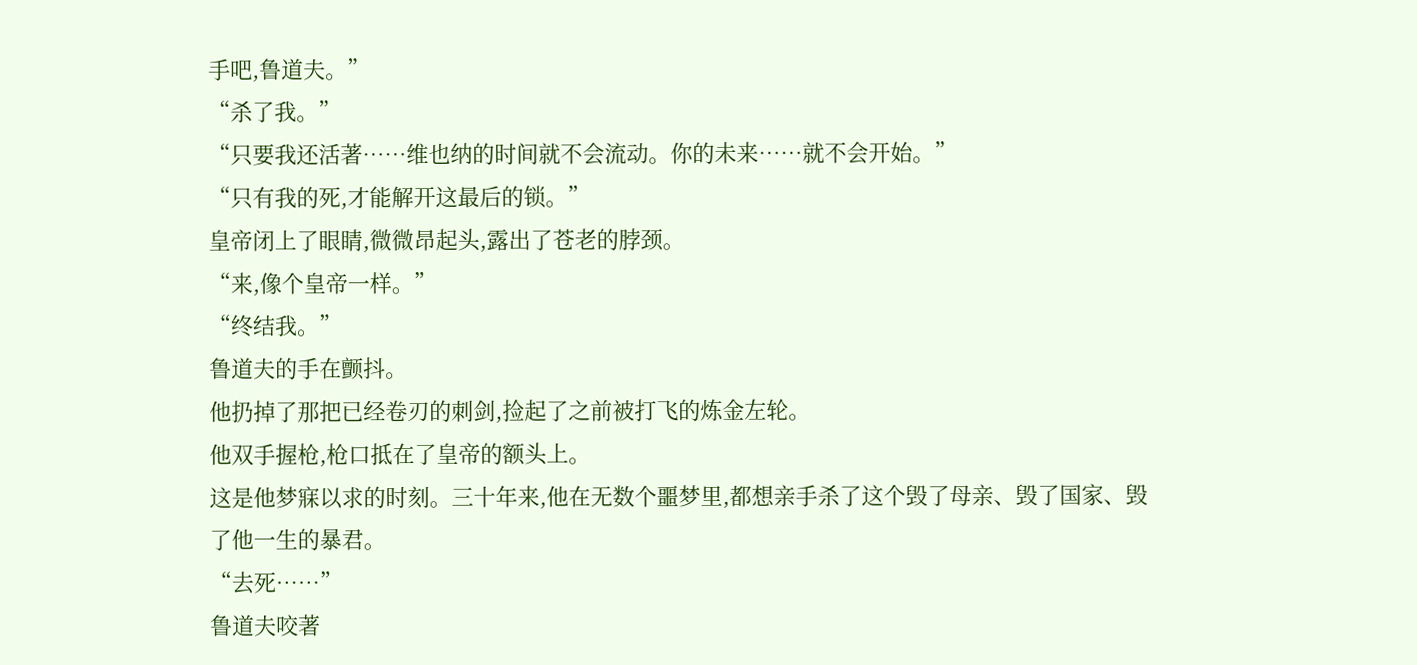手吧,鲁道夫。”
“杀了我。”
“只要我还活著……维也纳的时间就不会流动。你的未来……就不会开始。”
“只有我的死,才能解开这最后的锁。”
皇帝闭上了眼睛,微微昂起头,露出了苍老的脖颈。
“来,像个皇帝一样。”
“终结我。”
鲁道夫的手在颤抖。
他扔掉了那把已经卷刃的刺剑,捡起了之前被打飞的炼金左轮。
他双手握枪,枪口抵在了皇帝的额头上。
这是他梦寐以求的时刻。三十年来,他在无数个噩梦里,都想亲手杀了这个毁了母亲、毁了国家、毁了他一生的暴君。
“去死……”
鲁道夫咬著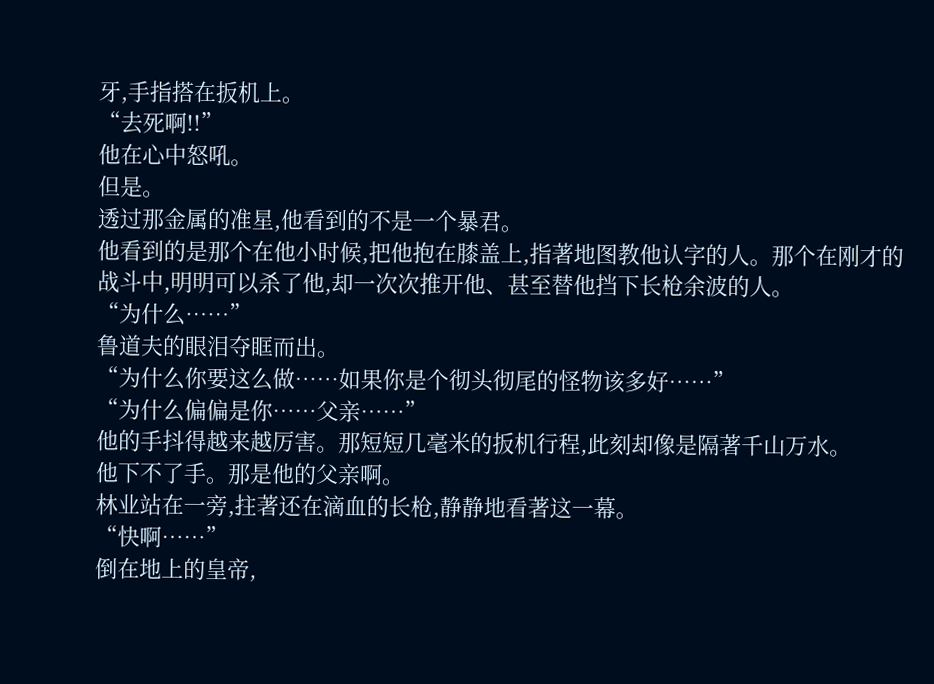牙,手指搭在扳机上。
“去死啊!!”
他在心中怒吼。
但是。
透过那金属的准星,他看到的不是一个暴君。
他看到的是那个在他小时候,把他抱在膝盖上,指著地图教他认字的人。那个在刚才的战斗中,明明可以杀了他,却一次次推开他、甚至替他挡下长枪余波的人。
“为什么……”
鲁道夫的眼泪夺眶而出。
“为什么你要这么做……如果你是个彻头彻尾的怪物该多好……”
“为什么偏偏是你……父亲……”
他的手抖得越来越厉害。那短短几毫米的扳机行程,此刻却像是隔著千山万水。
他下不了手。那是他的父亲啊。
林业站在一旁,拄著还在滴血的长枪,静静地看著这一幕。
“快啊……”
倒在地上的皇帝,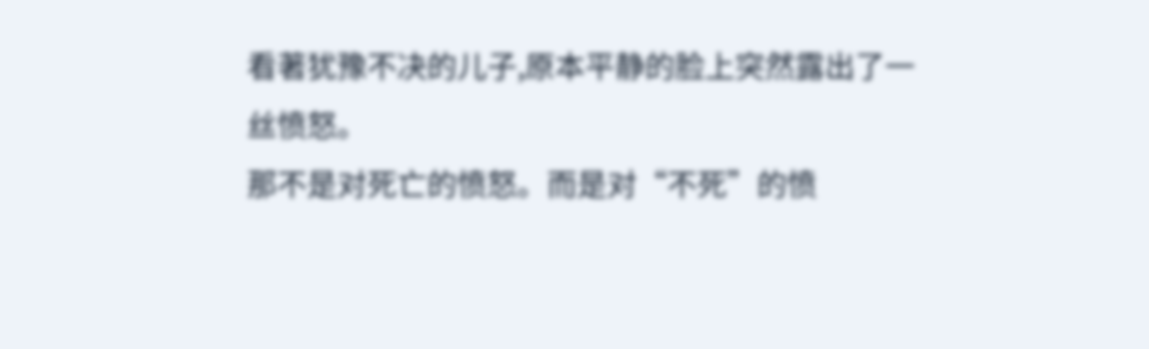看著犹豫不决的儿子,原本平静的脸上突然露出了一丝愤怒。
那不是对死亡的愤怒。而是对“不死”的愤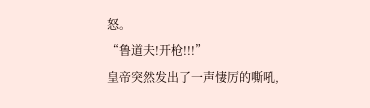怒。
“鲁道夫!开枪!!!”
皇帝突然发出了一声悽厉的嘶吼,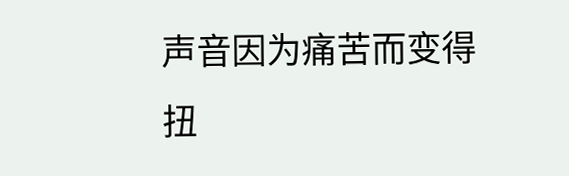声音因为痛苦而变得扭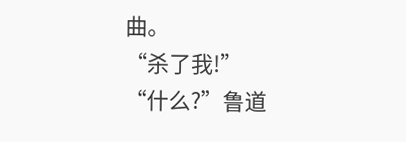曲。
“杀了我!”
“什么?”鲁道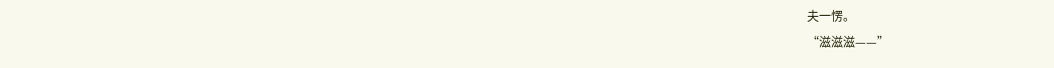夫一愣。
“滋滋滋——”